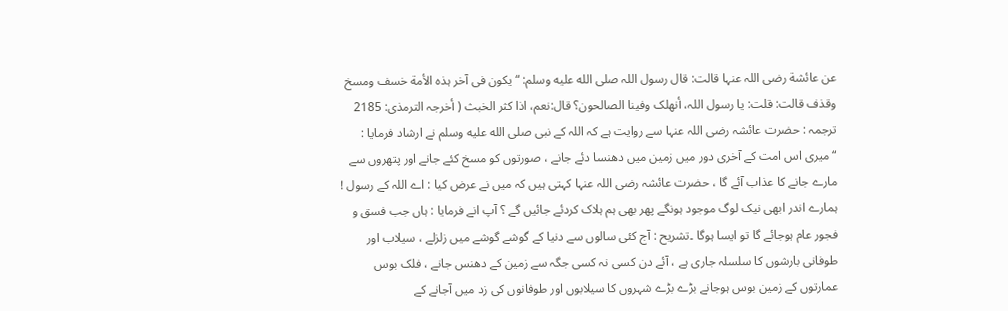عن عائشة رضی اللہ عنہا قالت: قال رسول اللہ صلى الله عليه وسلم: “یکون فی آخر ہذہ الأمة خسف ومسخ وقذف قالت: قلت: یا رسول اللہ، أنھلک وفینا الصالحون؟ قال:نعم، اذا کثر الخبث ( أخرجہ الترمذی: 2185
ترجمہ : حضرت عائشہ رضی اللہ عنہا سے روایت ہے کہ اللہ کے نبی صلى الله عليه وسلم نے ارشاد فرمایا : “میری اس امت کے آخری دور میں زمین میں دھنسا دئے جانے ، صورتوں کو مسخ کئے جانے اور پتھروں سے مارے جانے کا عذاب آئے گا ، حضرت عائشہ رضی اللہ عنہا کہتی ہیں کہ میں نے عرض کیا : اے اللہ کے رسول ! ہمارے اندر ابھی نیک لوگ موجود ہونگے پھر بھی ہم ہلاک کردئے جائیں گے ؟ آپ انے فرمایا : ہاں جب فسق و فجور عام ہوجائے گا تو ایسا ہوگا ۔تشریح : آج کئی سالوں سے دنیا کے گوشے گوشے میں زلزلے ، سیلاب اور طوفانی بارشوں کا سلسلہ جاری ہے ، آئے دن کسی نہ کسی جگہ سے زمین کے دھنس جانے ، فلک بوس عمارتوں کے زمین بوس ہوجانے بڑے بڑے شہروں کا سیلابوں اور طوفانوں کی زد میں آجانے کے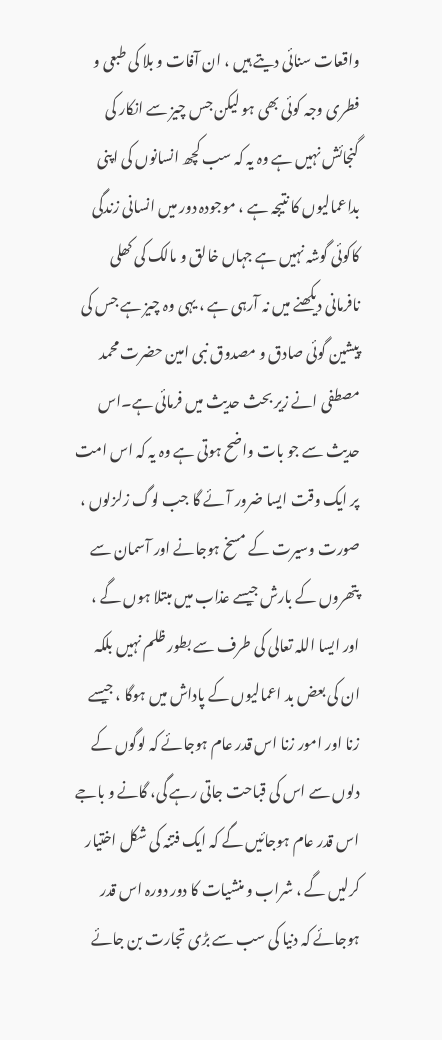واقعات سنائی دیتے ہیں ، ان آفات و بلا کی طبعی و فطری وجہ کوئی بھی ہو لیکن جس چیز سے انکار کی گنجائش نہیں ہے وہ یہ کہ سب کچھ انسانوں کی اپنی بداعمالیوں کا نتیجہ ہے ، موجودہ دور میں انسانی زندگی کاکوئی گوشہ نہیں ہے جہاں خالق و مالک کی کھلی نافرمانی دیکھنے میں نہ آرہی ہے ، یہی وہ چیز ہے جس کی پیشین گوئی صادق و مصدوق نبی امین حضرت محمد مصطفی انے زیر بحث حدیث میں فرمائی ہے۔اس حدیث سے جو بات واضح ہوتی ہے وہ یہ کہ اس امت پر ایک وقت ایسا ضرور آئے گا جب لوگ زلزلوں ، صورت وسیرت کے مسخ ہوجانے اور آسمان سے پتھروں کے بارش جیسے عذاب میں مبتلا ہوں گے ، اور ایسا اللہ تعالی کی طرف سے بطور ظلم نہیں بلکہ ان کی بعض بد اعمالیوں کے پاداش میں ہوگا ، جیسے زنا اور امور زنا اس قدر عام ہوجائے کہ لوگوں کے دلوں سے اس کی قباحت جاتی رہے گی، گانے و باجے اس قدر عام ہوجائیں گے کہ ایک فتنہ کی شکل اختیار کرلیں گے ، شراب و منشیات کا دور دورہ اس قدر ہوجائے کہ دنیا کی سب سے بڑی تجارت بن جائے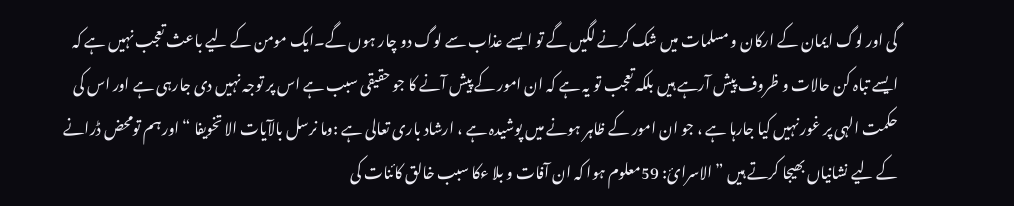گی اور لوگ ایمان کے ارکان و مسلمات میں شک کرنے لگیں گے تو ایسے عذاب سے لوگ دو چار ہوں گے۔ایک مومن کے لیے باعث تعجب نہیں ہے کہ ایسے تباہ کن حالات و ظروف پیش آرہے ہیں بلکہ تعجب تو یہ ہے کہ ان امور کے پیش آنے کا جو حقیقی سبب ہے اس پر توجہ نہیں دی جارہی ہے اور اس کی حکمت الہی پر غور نہیں کیا جارہا ہے ، جو ان امور کے ظاہر ہونے میں پوشیدہ ہے ، ارشاد باری تعالی ہے :وما نرسل بالآیات الا تخویفا “اور ہم تومحض ڈرانے کے لیے نشانیاں بھیجا کرتے ہیں ” الاسرائ: 59معلوم ہوا کہ ان آفات و بلا ءکا سبب خالق کائنات کی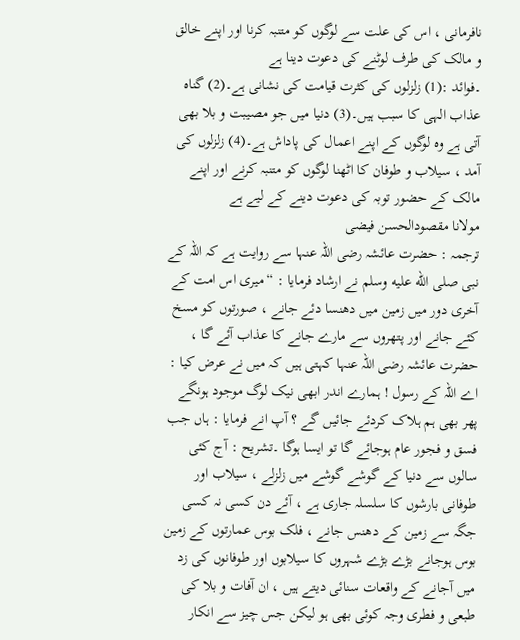نافرمانی ، اس کی علت سے لوگوں کو متنبہ کرنا اور اپنے خالق و مالک کی طرف لوٹنے کی دعوت دینا ہے
۔فوائد :(1) زلزلوں کی کثرت قیامت کی نشانی ہے۔(2) گناہ عذاب الہی کا سبب ہیں۔(3) دنیا میں جو مصیبت و بلا بھی آتی ہے وہ لوگوں کے اپنے اعمال کی پاداش ہے۔(4) زلزلوں کی آمد ، سیلاب و طوفان کا اٹھنا لوگوں کو متنبہ کرنے اور اپنے مالک کے حضور توبہ کی دعوت دینے کے لیے ہے
مولانا مقصودالحسن فیضی
ترجمہ : حضرت عائشہ رضی اللہ عنہا سے روایت ہے کہ اللہ کے نبی صلى الله عليه وسلم نے ارشاد فرمایا : “میری اس امت کے آخری دور میں زمین میں دھنسا دئے جانے ، صورتوں کو مسخ کئے جانے اور پتھروں سے مارے جانے کا عذاب آئے گا ، حضرت عائشہ رضی اللہ عنہا کہتی ہیں کہ میں نے عرض کیا : اے اللہ کے رسول ! ہمارے اندر ابھی نیک لوگ موجود ہونگے پھر بھی ہم ہلاک کردئے جائیں گے ؟ آپ انے فرمایا : ہاں جب فسق و فجور عام ہوجائے گا تو ایسا ہوگا ۔تشریح : آج کئی سالوں سے دنیا کے گوشے گوشے میں زلزلے ، سیلاب اور طوفانی بارشوں کا سلسلہ جاری ہے ، آئے دن کسی نہ کسی جگہ سے زمین کے دھنس جانے ، فلک بوس عمارتوں کے زمین بوس ہوجانے بڑے بڑے شہروں کا سیلابوں اور طوفانوں کی زد میں آجانے کے واقعات سنائی دیتے ہیں ، ان آفات و بلا کی طبعی و فطری وجہ کوئی بھی ہو لیکن جس چیز سے انکار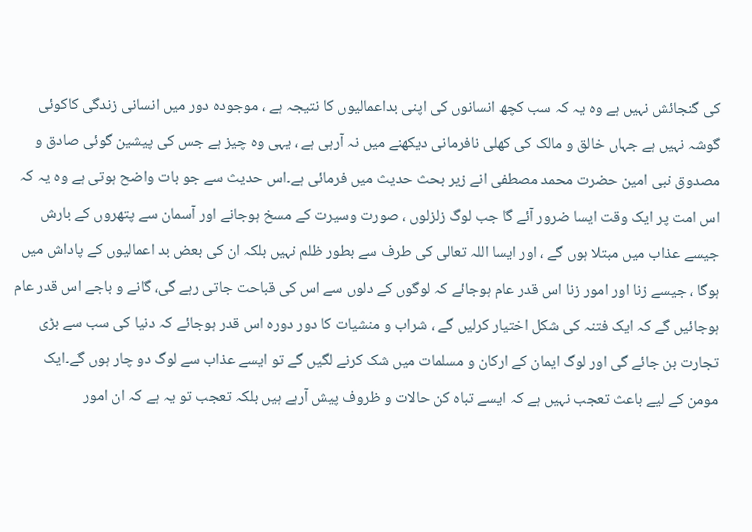کی گنجائش نہیں ہے وہ یہ کہ سب کچھ انسانوں کی اپنی بداعمالیوں کا نتیجہ ہے ، موجودہ دور میں انسانی زندگی کاکوئی گوشہ نہیں ہے جہاں خالق و مالک کی کھلی نافرمانی دیکھنے میں نہ آرہی ہے ، یہی وہ چیز ہے جس کی پیشین گوئی صادق و مصدوق نبی امین حضرت محمد مصطفی انے زیر بحث حدیث میں فرمائی ہے۔اس حدیث سے جو بات واضح ہوتی ہے وہ یہ کہ اس امت پر ایک وقت ایسا ضرور آئے گا جب لوگ زلزلوں ، صورت وسیرت کے مسخ ہوجانے اور آسمان سے پتھروں کے بارش جیسے عذاب میں مبتلا ہوں گے ، اور ایسا اللہ تعالی کی طرف سے بطور ظلم نہیں بلکہ ان کی بعض بد اعمالیوں کے پاداش میں ہوگا ، جیسے زنا اور امور زنا اس قدر عام ہوجائے کہ لوگوں کے دلوں سے اس کی قباحت جاتی رہے گی، گانے و باجے اس قدر عام ہوجائیں گے کہ ایک فتنہ کی شکل اختیار کرلیں گے ، شراب و منشیات کا دور دورہ اس قدر ہوجائے کہ دنیا کی سب سے بڑی تجارت بن جائے گی اور لوگ ایمان کے ارکان و مسلمات میں شک کرنے لگیں گے تو ایسے عذاب سے لوگ دو چار ہوں گے۔ایک مومن کے لیے باعث تعجب نہیں ہے کہ ایسے تباہ کن حالات و ظروف پیش آرہے ہیں بلکہ تعجب تو یہ ہے کہ ان امور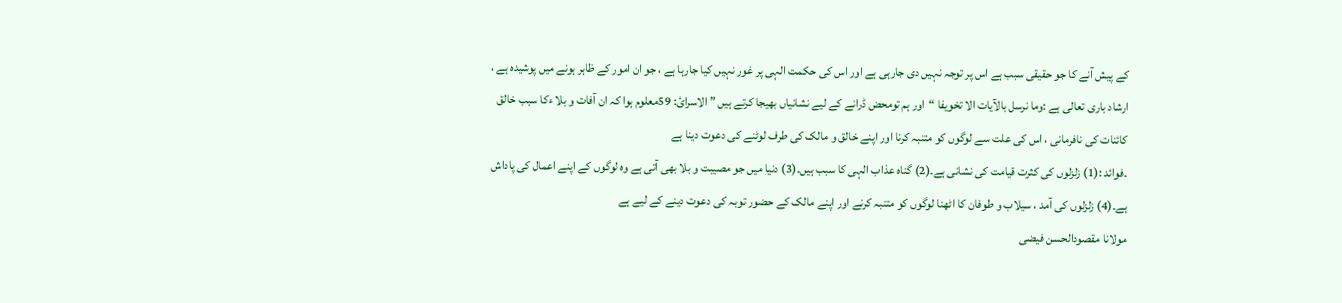کے پیش آنے کا جو حقیقی سبب ہے اس پر توجہ نہیں دی جارہی ہے اور اس کی حکمت الہی پر غور نہیں کیا جارہا ہے ، جو ان امور کے ظاہر ہونے میں پوشیدہ ہے ، ارشاد باری تعالی ہے :وما نرسل بالآیات الا تخویفا “اور ہم تومحض ڈرانے کے لیے نشانیاں بھیجا کرتے ہیں ” الاسرائ: 59معلوم ہوا کہ ان آفات و بلا ءکا سبب خالق کائنات کی نافرمانی ، اس کی علت سے لوگوں کو متنبہ کرنا اور اپنے خالق و مالک کی طرف لوٹنے کی دعوت دینا ہے
۔فوائد :(1) زلزلوں کی کثرت قیامت کی نشانی ہے۔(2) گناہ عذاب الہی کا سبب ہیں۔(3) دنیا میں جو مصیبت و بلا بھی آتی ہے وہ لوگوں کے اپنے اعمال کی پاداش ہے۔(4) زلزلوں کی آمد ، سیلاب و طوفان کا اٹھنا لوگوں کو متنبہ کرنے اور اپنے مالک کے حضور توبہ کی دعوت دینے کے لیے ہے
مولانا مقصودالحسن فیضی